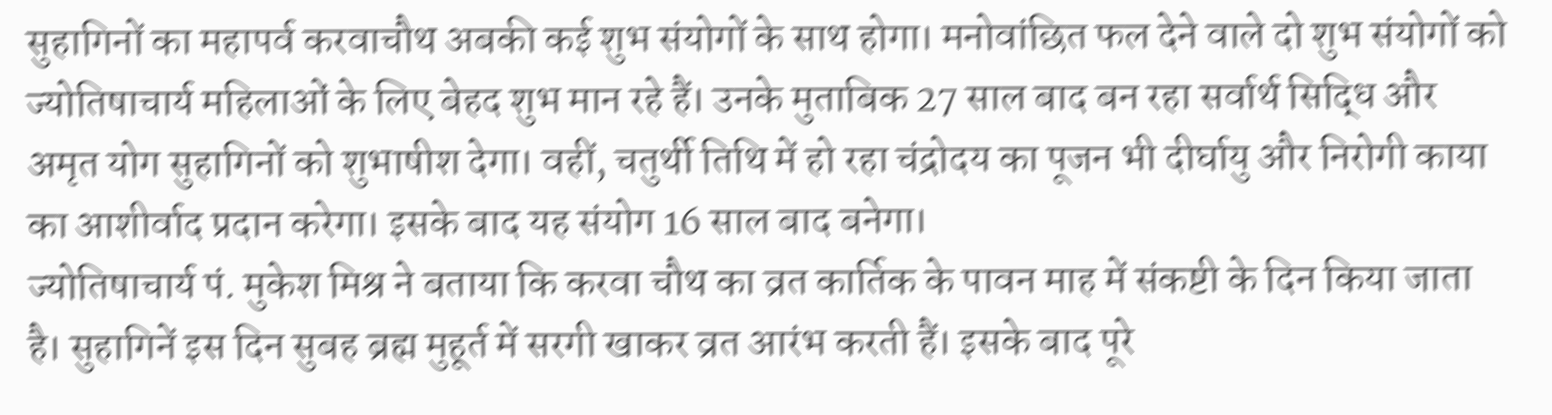सुहागिनों का महापर्व करवाचौथ अबकी कई शुभ संयोगों के साथ होगा। मनोवांछित फल देने वाले दो शुभ संयोगों को ज्योतिषाचार्य महिलाओं के लिए बेहद शुभ मान रहे हैं। उनके मुताबिक 27 साल बाद बन रहा सर्वार्थ सिद्धि और अमृत योग सुहागिनों को शुभाषीश देगा। वहीं, चतुर्थी तिथि में हो रहा चंद्रोदय का पूजन भी दीर्घायु और निरोगी काया का आशीर्वाद प्रदान करेगा। इसके बाद यह संयोग 16 साल बाद बनेगा।
ज्योतिषाचार्य पं. मुकेश मिश्र ने बताया कि करवा चौथ का व्रत कार्तिक के पावन माह में संकष्टी के दिन किया जाता है। सुहागिनें इस दिन सुबह ब्रह्म मुहूर्त में सरगी खाकर व्रत आरंभ करती हैं। इसके बाद पूरे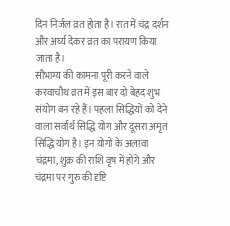दिन निर्जल व्रत होता है। रात में चंद्र दर्शन और अर्घ्य देकर व्रत का परायण किया जाता है।
सौभाग्य की कामना पूरी करने वाले करवाचौथ व्रत में इस बार दो बेहद शुभ संयोग बन रहे हैं। पहला सिद्धियों को देने वाला सर्वार्थ सिद्धि योग और दूसरा अमृत सिद्धि योग है। इन योगों के अलावा चंद्रमा, शुक्र की राशि वृष में होंगे और चंद्रमा पर गुरु की दृष्टि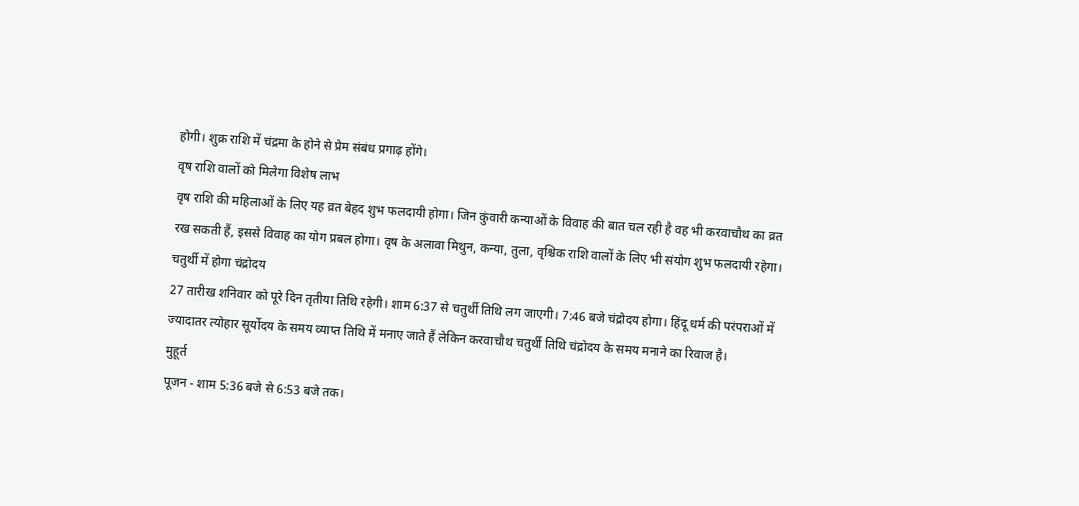होगी। शुक्र राशि में चंद्रमा के होने से प्रेम संबंध प्रगाढ़ होंगे।
वृष राशि वालों को मिलेगा विशेष लाभ
वृष राशि की महिलाओं के लिए यह व्रत बेहद शुभ फलदायी होगा। जिन कुंवारी कन्याओं के विवाह की बात चल रही है वह भी करवाचौथ का व्रत रख सकती हैं, इससे विवाह का योग प्रबल होगा। वृष के अलावा मिथुन, कन्या, तुला, वृश्चिक राशि वालों के लिए भी संयोग शुभ फलदायी रहेगा।
चतुर्थी में होगा चंद्रोदय
27 तारीख शनिवार को पूरे दिन तृतीया तिथि रहेगी। शाम 6:37 से चतुर्थी तिथि लग जाएगी। 7:46 बजे चंद्रोदय होगा। हिंदू धर्म की परंपराओं में ज्यादातर त्योहार सूर्योदय के समय व्याप्त तिथि में मनाए जाते हैं लेकिन करवाचौथ चतुर्थी तिथि चंद्रोदय के समय मनाने का रिवाज है।
मुहूर्त
पूजन - शाम 5:36 बजे से 6:53 बजे तक।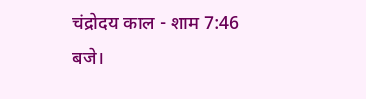चंद्रोदय काल - शाम 7:46 बजे।